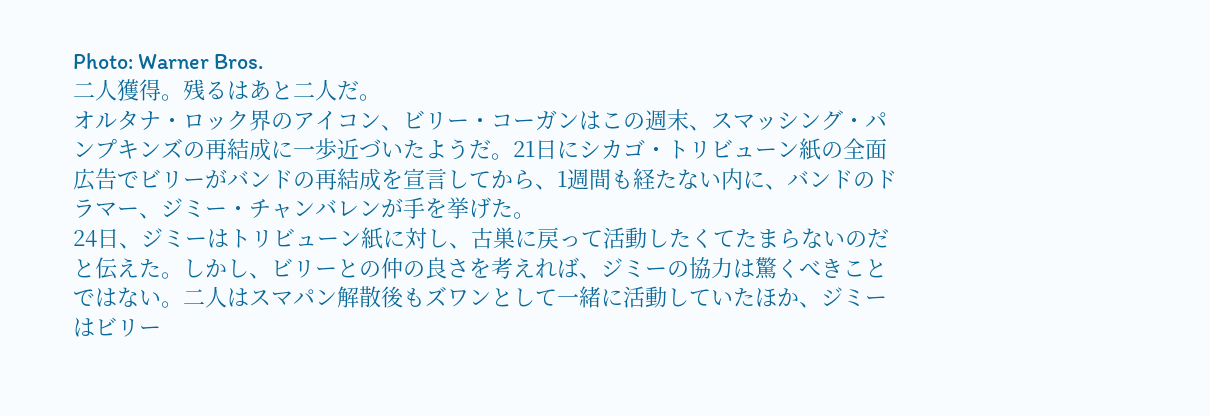Photo: Warner Bros.
二人獲得。残るはあと二人だ。
オルタナ・ロック界のアイコン、ビリー・コーガンはこの週末、スマッシング・パンプキンズの再結成に一歩近づいたようだ。21日にシカゴ・トリビューン紙の全面広告でビリーがバンドの再結成を宣言してから、1週間も経たない内に、バンドのドラマー、ジミー・チャンバレンが手を挙げた。
24日、ジミーはトリビューン紙に対し、古巣に戻って活動したくてたまらないのだと伝えた。しかし、ビリーとの仲の良さを考えれば、ジミーの協力は驚くべきことではない。二人はスマパン解散後もズワンとして一緒に活動していたほか、ジミーはビリー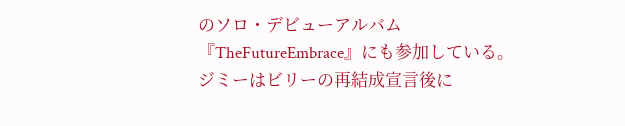のソロ・デビューアルバム『TheFutureEmbrace』にも参加している。
ジミーはビリーの再結成宣言後に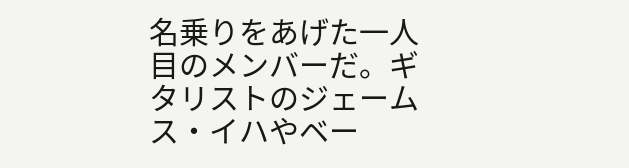名乗りをあげた一人目のメンバーだ。ギタリストのジェームス・イハやベー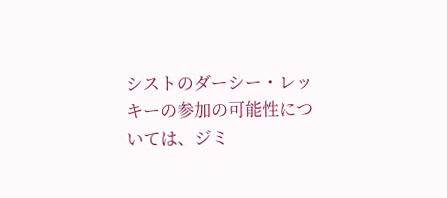シストのダーシー・レッキーの参加の可能性については、ジミ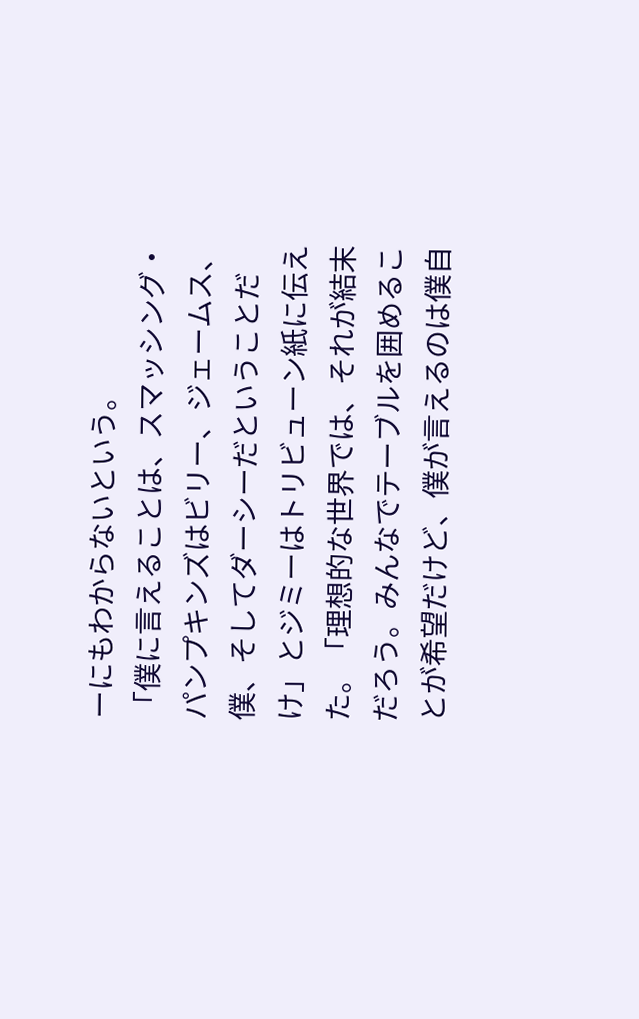ーにもわからないという。
「僕に言えることは、スマッシング・パンプキンズはビリー、ジェームス、僕、そしてダーシーだということだけ」とジミーはトリビューン紙に伝えた。「理想的な世界では、それが結末だろう。みんなでテーブルを囲めることが希望だけど、僕が言えるのは僕自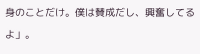身のことだけ。僕は賛成だし、興奮してるよ」。